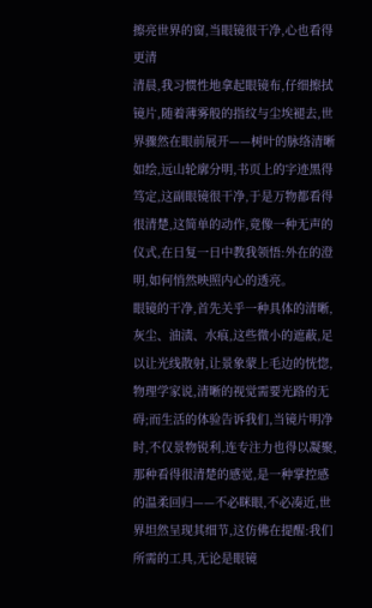擦亮世界的窗,当眼镜很干净,心也看得更清
清晨,我习惯性地拿起眼镜布,仔细擦拭镜片,随着薄雾般的指纹与尘埃褪去,世界骤然在眼前展开——树叶的脉络清晰如绘,远山轮廓分明,书页上的字迹黑得笃定,这副眼镜很干净,于是万物都看得很清楚,这简单的动作,竟像一种无声的仪式,在日复一日中教我领悟:外在的澄明,如何悄然映照内心的透亮。
眼镜的干净,首先关乎一种具体的清晰,灰尘、油渍、水痕,这些微小的遮蔽,足以让光线散射,让景象蒙上毛边的恍惚,物理学家说,清晰的视觉需要光路的无碍;而生活的体验告诉我们,当镜片明净时,不仅景物锐利,连专注力也得以凝聚,那种看得很清楚的感觉,是一种掌控感的温柔回归——不必眯眼,不必凑近,世界坦然呈现其细节,这仿佛在提醒:我们所需的工具,无论是眼镜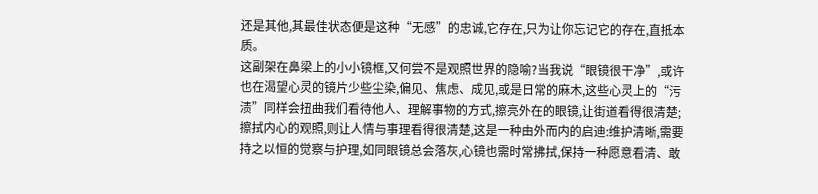还是其他,其最佳状态便是这种“无感”的忠诚,它存在,只为让你忘记它的存在,直抵本质。
这副架在鼻梁上的小小镜框,又何尝不是观照世界的隐喻?当我说“眼镜很干净”,或许也在渴望心灵的镜片少些尘染,偏见、焦虑、成见,或是日常的麻木,这些心灵上的“污渍”同样会扭曲我们看待他人、理解事物的方式,擦亮外在的眼镜,让街道看得很清楚;擦拭内心的观照,则让人情与事理看得很清楚,这是一种由外而内的启迪:维护清晰,需要持之以恒的觉察与护理,如同眼镜总会落灰,心镜也需时常拂拭,保持一种愿意看清、敢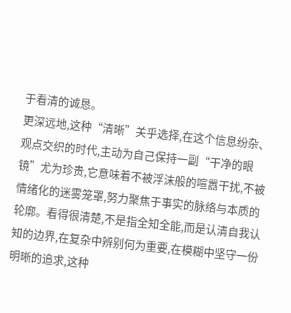于看清的诚恳。
更深远地,这种“清晰”关乎选择,在这个信息纷杂、观点交织的时代,主动为自己保持一副“干净的眼镜”尤为珍贵,它意味着不被浮沫般的喧嚣干扰,不被情绪化的迷雾笼罩,努力聚焦于事实的脉络与本质的轮廓。看得很清楚,不是指全知全能,而是认清自我认知的边界,在复杂中辨别何为重要,在模糊中坚守一份明晰的追求,这种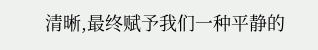清晰,最终赋予我们一种平静的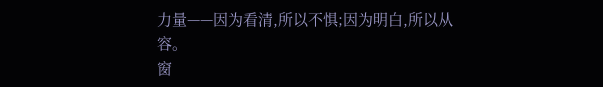力量——因为看清,所以不惧;因为明白,所以从容。
窗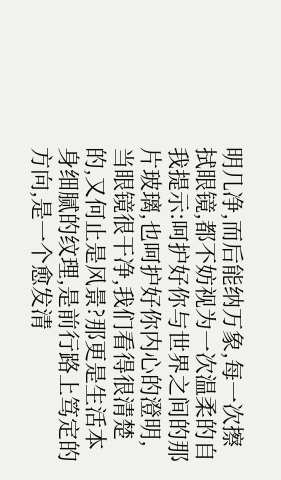明几净,而后能纳万象,每一次擦拭眼镜,都不妨视为一次温柔的自我提示:呵护好你与世界之间的那片玻璃,也呵护好你内心的澄明,当眼镜很干净,我们看得很清楚的,又何止是风景?那更是生活本身细腻的纹理,是前行路上笃定的方向,是一个愈发清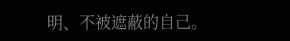明、不被遮蔽的自己。